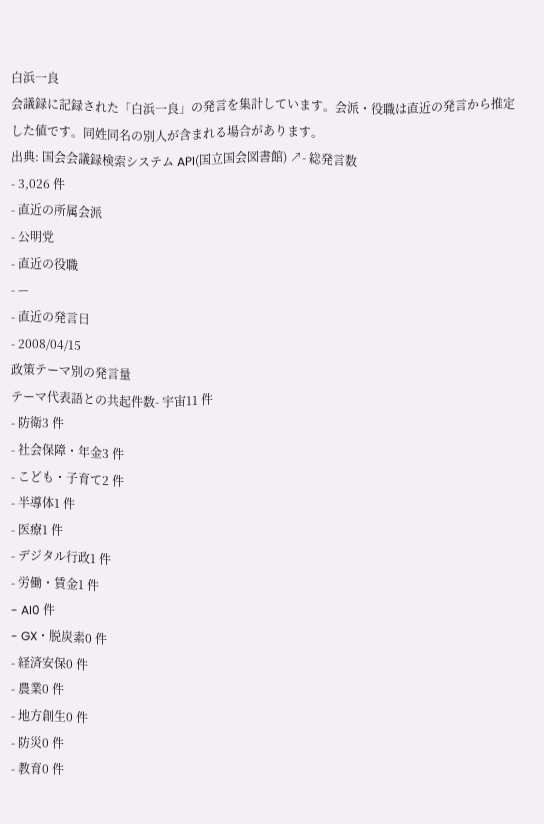白浜一良
会議録に記録された「白浜一良」の発言を集計しています。会派・役職は直近の発言から推定した値です。同姓同名の別人が含まれる場合があります。
出典: 国会会議録検索システム API(国立国会図書館) ↗- 総発言数
- 3,026 件
- 直近の所属会派
- 公明党
- 直近の役職
- —
- 直近の発言日
- 2008/04/15
政策テーマ別の発言量
テーマ代表語との共起件数- 宇宙11 件
- 防衛3 件
- 社会保障・年金3 件
- こども・子育て2 件
- 半導体1 件
- 医療1 件
- デジタル行政1 件
- 労働・賃金1 件
- AI0 件
- GX・脱炭素0 件
- 経済安保0 件
- 農業0 件
- 地方創生0 件
- 防災0 件
- 教育0 件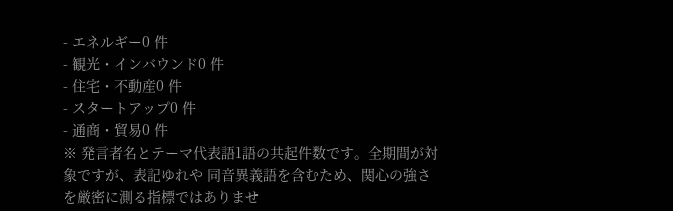- エネルギー0 件
- 観光・インバウンド0 件
- 住宅・不動産0 件
- スタートアップ0 件
- 通商・貿易0 件
※ 発言者名とテーマ代表語1語の共起件数です。全期間が対象ですが、表記ゆれや 同音異義語を含むため、関心の強さを厳密に測る指標ではありませ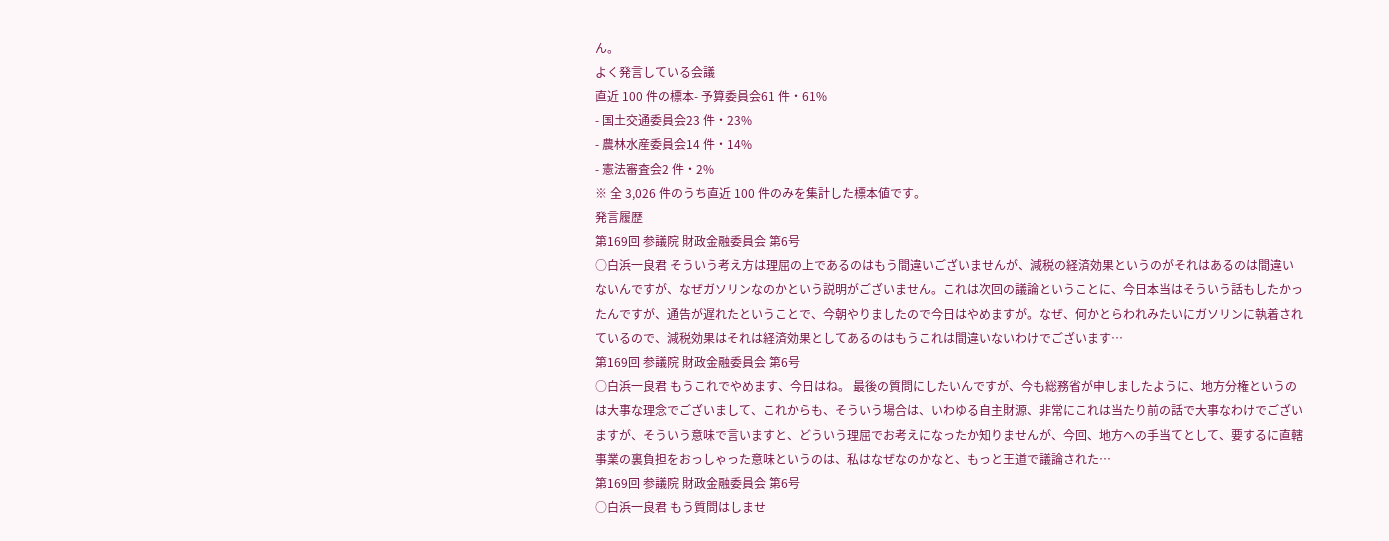ん。
よく発言している会議
直近 100 件の標本- 予算委員会61 件・61%
- 国土交通委員会23 件・23%
- 農林水産委員会14 件・14%
- 憲法審査会2 件・2%
※ 全 3,026 件のうち直近 100 件のみを集計した標本値です。
発言履歴
第169回 参議院 財政金融委員会 第6号
○白浜一良君 そういう考え方は理屈の上であるのはもう間違いございませんが、減税の経済効果というのがそれはあるのは間違いないんですが、なぜガソリンなのかという説明がございません。これは次回の議論ということに、今日本当はそういう話もしたかったんですが、通告が遅れたということで、今朝やりましたので今日はやめますが。なぜ、何かとらわれみたいにガソリンに執着されているので、減税効果はそれは経済効果としてあるのはもうこれは間違いないわけでございます…
第169回 参議院 財政金融委員会 第6号
○白浜一良君 もうこれでやめます、今日はね。 最後の質問にしたいんですが、今も総務省が申しましたように、地方分権というのは大事な理念でございまして、これからも、そういう場合は、いわゆる自主財源、非常にこれは当たり前の話で大事なわけでございますが、そういう意味で言いますと、どういう理屈でお考えになったか知りませんが、今回、地方への手当てとして、要するに直轄事業の裏負担をおっしゃった意味というのは、私はなぜなのかなと、もっと王道で議論された…
第169回 参議院 財政金融委員会 第6号
○白浜一良君 もう質問はしませ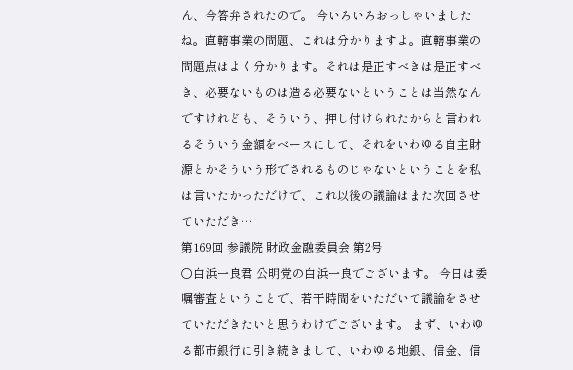ん、今答弁されたので。 今いろいろおっしゃいましたね。直轄事業の問題、これは分かりますよ。直轄事業の問題点はよく分かります。それは是正すべきは是正すべき、必要ないものは造る必要ないということは当然なんですけれども、そういう、押し付けられたからと言われるそういう金額をベースにして、それをいわゆる自主財源とかそういう形でされるものじゃないということを私は言いたかっただけで、これ以後の議論はまた次回させていただき…
第169回 参議院 財政金融委員会 第2号
○白浜一良君 公明党の白浜一良でございます。 今日は委嘱審査ということで、若干時間をいただいて議論をさせていただきたいと思うわけでございます。 まず、いわゆる都市銀行に引き続きまして、いわゆる地銀、信金、信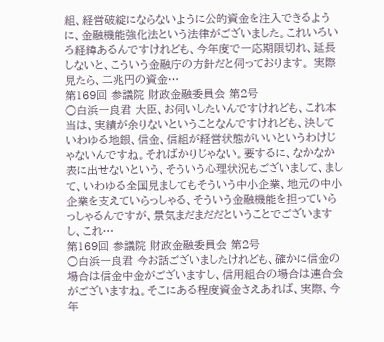組、経営破綻にならないように公的資金を注入できるように、金融機能強化法という法律がございました。これいろいろ経緯あるんですけれども、今年度で一応期限切れ、延長しないと、こういう金融庁の方針だと伺っております。 実際見たら、二兆円の資金…
第169回 参議院 財政金融委員会 第2号
○白浜一良君 大臣、お伺いしたいんですけれども、これ本当は、実績が余りないということなんですけれども、決していわゆる地銀、信金、信組が経営状態がいいというわけじゃないんですね。そればかりじゃない。要するに、なかなか表に出せないという、そういう心理状況もございまして、まして、いわゆる全国見ましてもそういう中小企業、地元の中小企業を支えていらっしゃる、そういう金融機能を担っていらっしゃるんですが、景気まだまだだということでございますし、これ…
第169回 参議院 財政金融委員会 第2号
○白浜一良君 今お話ございましたけれども、確かに信金の場合は信金中金がございますし、信用組合の場合は連合会がございますね。そこにある程度資金さえあれば、実際、今年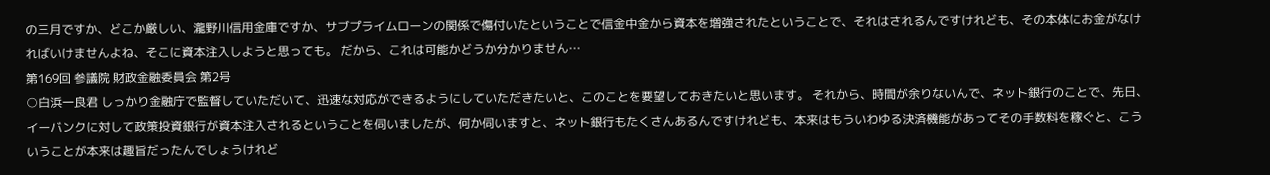の三月ですか、どこか厳しい、瀧野川信用金庫ですか、サブプライムローンの関係で傷付いたということで信金中金から資本を増強されたということで、それはされるんですけれども、その本体にお金がなければいけませんよね、そこに資本注入しようと思っても。 だから、これは可能かどうか分かりません…
第169回 参議院 財政金融委員会 第2号
○白浜一良君 しっかり金融庁で監督していただいて、迅速な対応ができるようにしていただきたいと、このことを要望しておきたいと思います。 それから、時間が余りないんで、ネット銀行のことで、先日、イーバンクに対して政策投資銀行が資本注入されるということを伺いましたが、何か伺いますと、ネット銀行もたくさんあるんですけれども、本来はもういわゆる決済機能があってその手数料を稼ぐと、こういうことが本来は趣旨だったんでしょうけれど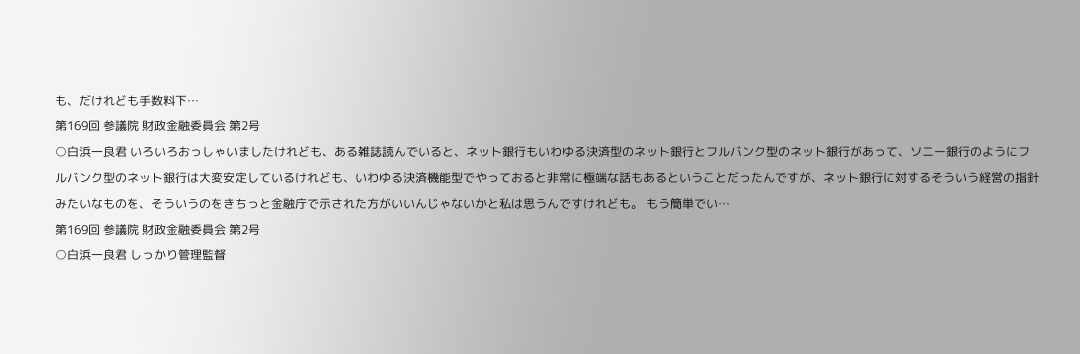も、だけれども手数料下…
第169回 参議院 財政金融委員会 第2号
○白浜一良君 いろいろおっしゃいましたけれども、ある雑誌読んでいると、ネット銀行もいわゆる決済型のネット銀行とフルバンク型のネット銀行があって、ソニー銀行のようにフルバンク型のネット銀行は大変安定しているけれども、いわゆる決済機能型でやっておると非常に極端な話もあるということだったんですが、ネット銀行に対するそういう経営の指針みたいなものを、そういうのをきちっと金融庁で示された方がいいんじゃないかと私は思うんですけれども。 もう簡単でい…
第169回 参議院 財政金融委員会 第2号
○白浜一良君 しっかり管理監督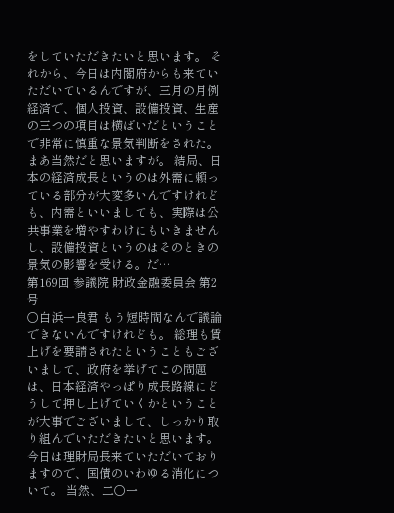をしていただきたいと思います。 それから、今日は内閣府からも来ていただいているんですが、三月の月例経済で、個人投資、設備投資、生産の三つの項目は横ばいだということで非常に慎重な景気判断をされた。まあ当然だと思いますが。 結局、日本の経済成長というのは外需に頼っている部分が大変多いんですけれども、内需といいましても、実際は公共事業を増やすわけにもいきませんし、設備投資というのはそのときの景気の影響を受ける。だ…
第169回 参議院 財政金融委員会 第2号
○白浜一良君 もう短時間なんで議論できないんですけれども。 総理も賃上げを要請されたということもございまして、政府を挙げてこの問題は、日本経済やっぱり成長路線にどうして押し上げていくかということが大事でございまして、しっかり取り組んでいただきたいと思います。 今日は理財局長来ていただいておりますので、国債のいわゆる消化について。 当然、二〇一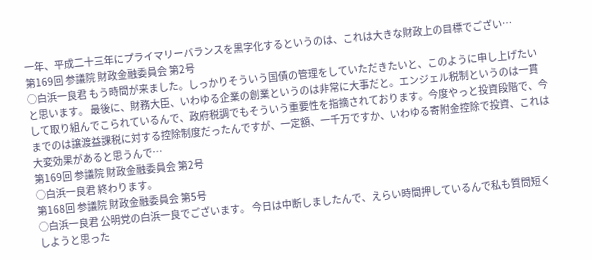一年、平成二十三年にプライマリーバランスを黒字化するというのは、これは大きな財政上の目標でござい…
第169回 参議院 財政金融委員会 第2号
○白浜一良君 もう時間が来ました。しっかりそういう国債の管理をしていただきたいと、このように申し上げたいと思います。 最後に、財務大臣、いわゆる企業の創業というのは非常に大事だと。エンジェル税制というのは一貫して取り組んでこられているんで、政府税調でもそういう重要性を指摘されております。今度やっと投資段階で、今までのは譲渡益課税に対する控除制度だったんですが、一定額、一千万ですか、いわゆる寄附金控除で投資、これは大変効果があると思うんで…
第169回 参議院 財政金融委員会 第2号
○白浜一良君 終わります。
第168回 参議院 財政金融委員会 第5号
○白浜一良君 公明党の白浜一良でございます。 今日は中断しましたんで、えらい時間押しているんで私も質問短くしようと思った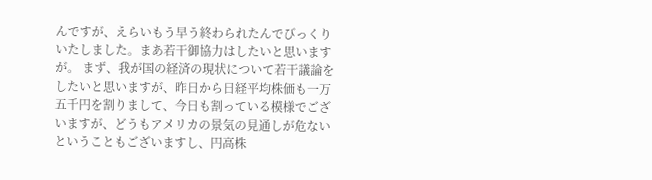んですが、えらいもう早う終わられたんでびっくりいたしました。まあ若干御協力はしたいと思いますが。 まず、我が国の経済の現状について若干議論をしたいと思いますが、昨日から日経平均株価も一万五千円を割りまして、今日も割っている模様でございますが、どうもアメリカの景気の見通しが危ないということもございますし、円高株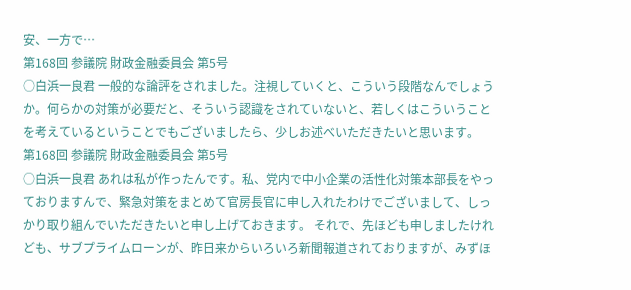安、一方で…
第168回 参議院 財政金融委員会 第5号
○白浜一良君 一般的な論評をされました。注視していくと、こういう段階なんでしょうか。何らかの対策が必要だと、そういう認識をされていないと、若しくはこういうことを考えているということでもございましたら、少しお述べいただきたいと思います。
第168回 参議院 財政金融委員会 第5号
○白浜一良君 あれは私が作ったんです。私、党内で中小企業の活性化対策本部長をやっておりますんで、緊急対策をまとめて官房長官に申し入れたわけでございまして、しっかり取り組んでいただきたいと申し上げておきます。 それで、先ほども申しましたけれども、サブプライムローンが、昨日来からいろいろ新聞報道されておりますが、みずほ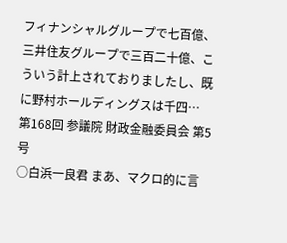フィナンシャルグループで七百億、三井住友グループで三百二十億、こういう計上されておりましたし、既に野村ホールディングスは千四…
第168回 参議院 財政金融委員会 第5号
○白浜一良君 まあ、マクロ的に言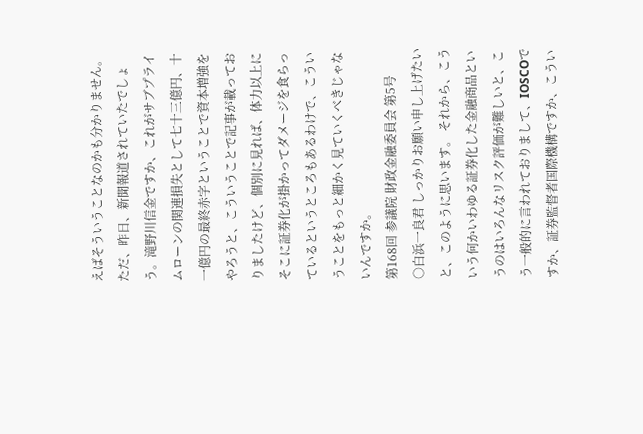えばそういうことなのかも分かりません。 ただ、昨日、新聞報道されていたでしょう。滝野川信金ですか、これがサブプライムローンの関連損失として七十三億円、十一億円の最終赤字ということで資本増強をやろうと、こういうことで記事が載っておりましたけど、個別に見れば、体力以上にそこに証券化が掛かってダメージを食らっているというところもあるわけで、こういうことをもっと細かく見ていくべきじゃないんですか。
第168回 参議院 財政金融委員会 第5号
○白浜一良君 しっかりお願い申し上げたいと、このように思います。 それから、こういう何かいわゆる証券化した金融商品というのはいろんなリスク評価が難しいと、こう一般的に言われておりまして、IOSCOですか、証券監督者国際機構ですか、こうい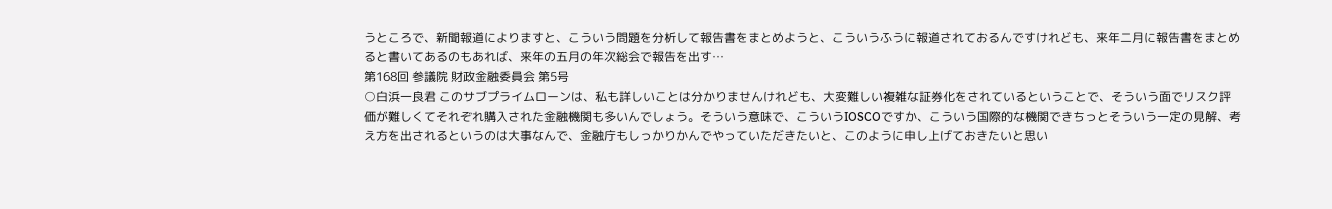うところで、新聞報道によりますと、こういう問題を分析して報告書をまとめようと、こういうふうに報道されておるんですけれども、来年二月に報告書をまとめると書いてあるのもあれば、来年の五月の年次総会で報告を出す…
第168回 参議院 財政金融委員会 第5号
○白浜一良君 このサブプライムローンは、私も詳しいことは分かりませんけれども、大変難しい複雑な証券化をされているということで、そういう面でリスク評価が難しくてそれぞれ購入された金融機関も多いんでしょう。そういう意味で、こういうIOSCOですか、こういう国際的な機関できちっとそういう一定の見解、考え方を出されるというのは大事なんで、金融庁もしっかりかんでやっていただきたいと、このように申し上げておきたいと思い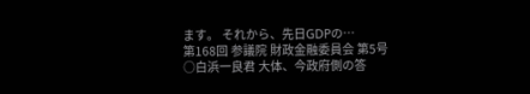ます。 それから、先日GDPの…
第168回 参議院 財政金融委員会 第5号
○白浜一良君 大体、今政府側の答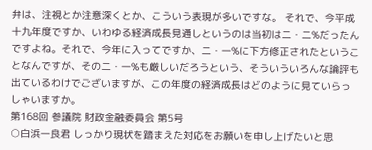弁は、注視とか注意深くとか、こういう表現が多いですな。 それで、今平成十九年度ですか、いわゆる経済成長見通しというのは当初は二・二%だったんですよね。それで、今年に入ってですか、二・一%に下方修正されたということなんですが、その二・一%も厳しいだろうという、そういういろんな論評も出ているわけでございますが、この年度の経済成長はどのように見ていらっしゃいますか。
第168回 参議院 財政金融委員会 第5号
○白浜一良君 しっかり現状を踏まえた対応をお願いを申し上げたいと思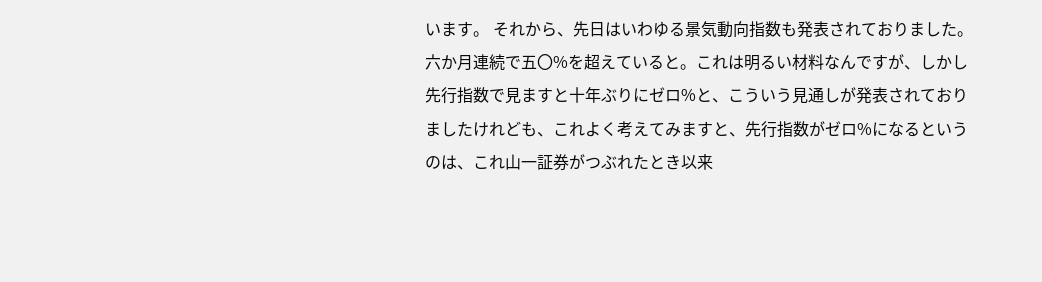います。 それから、先日はいわゆる景気動向指数も発表されておりました。六か月連続で五〇%を超えていると。これは明るい材料なんですが、しかし先行指数で見ますと十年ぶりにゼロ%と、こういう見通しが発表されておりましたけれども、これよく考えてみますと、先行指数がゼロ%になるというのは、これ山一証券がつぶれたとき以来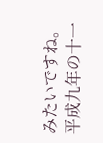みたいですね。平成九年の十一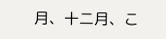月、十二月、こ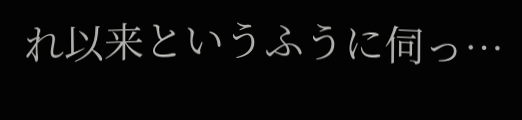れ以来というふうに伺っ…